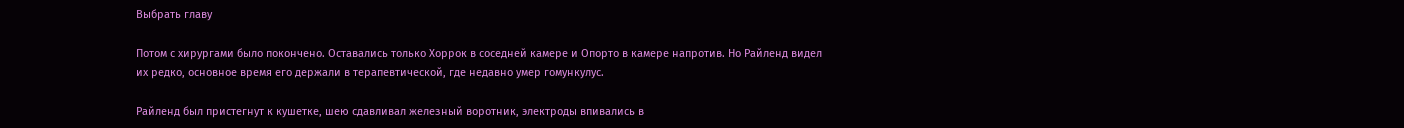Выбрать главу

Потом с хирургами было покончено. Оставались только Хоррок в соседней камере и Опорто в камере напротив. Но Райленд видел их редко, основное время его держали в терапевтической, где недавно умер гомункулус.

Райленд был пристегнут к кушетке, шею сдавливал железный воротник, электроды впивались в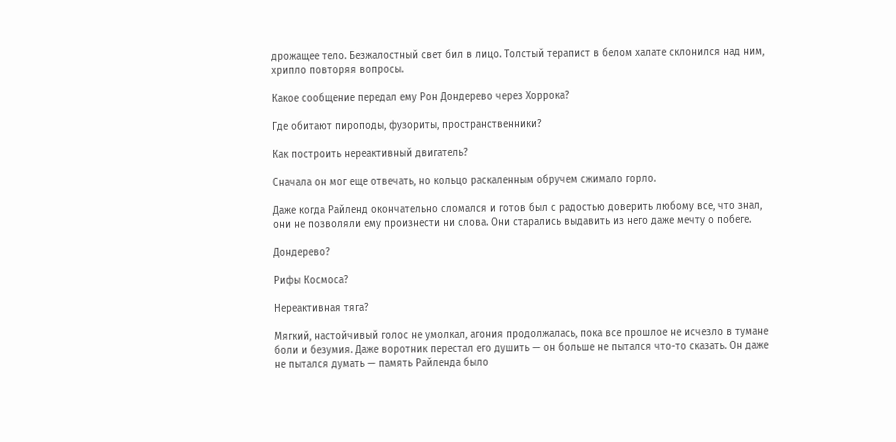дрожащее тело. Безжалостный свет бил в лицо. Толстый терапист в белом халате склонился над ним, хрипло повторяя вопросы.

Какое сообщение передал ему Рон Дондерево через Хоррока?

Где обитают пироподы, фузориты, пространственники?

Как построить нереактивный двигатель?

Сначала он мог еще отвечать, но кольцо раскаленным обручем сжимало горло.

Даже когда Райленд окончательно сломался и готов был с радостью доверить любому все, что знал, они не позволяли ему произнести ни слова. Они старались выдавить из него даже мечту о побеге.

Дондерево?

Рифы Космоса?

Нереактивная тяга?

Мягкий, настойчивый голос не умолкал, агония продолжалась, пока все прошлое не исчезло в тумане боли и безумия. Даже воротник перестал его душить — он больше не пытался что-то сказать. Он даже не пытался думать — память Райленда было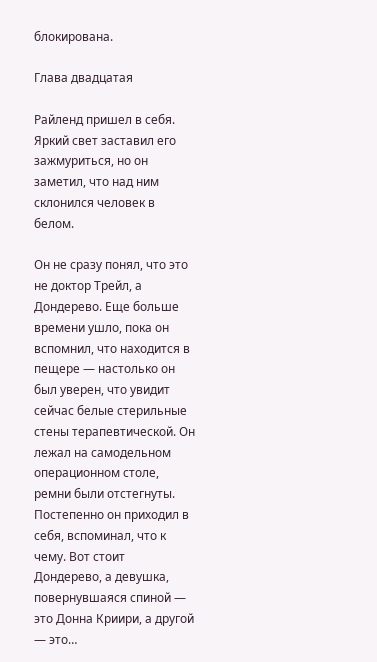блокирована.

Глава двадцатая

Райленд пришел в себя. Яркий свет заставил его зажмуриться, но он заметил, что над ним склонился человек в белом.

Он не сразу понял, что это не доктор Трейл, а Дондерево. Еще больше времени ушло, пока он вспомнил, что находится в пещере — настолько он был уверен, что увидит сейчас белые стерильные стены терапевтической. Он лежал на самодельном операционном столе, ремни были отстегнуты. Постепенно он приходил в себя, вспоминал, что к чему. Вот стоит Дондерево, а девушка, повернувшаяся спиной — это Донна Криири, а другой — это…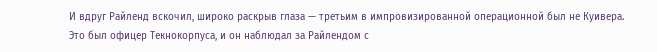И вдруг Райленд вскочил, широко раскрыв глаза — третьим в импровизированной операционной был не Куивера. Это был офицер Текнокорпуса, и он наблюдал за Райлендом с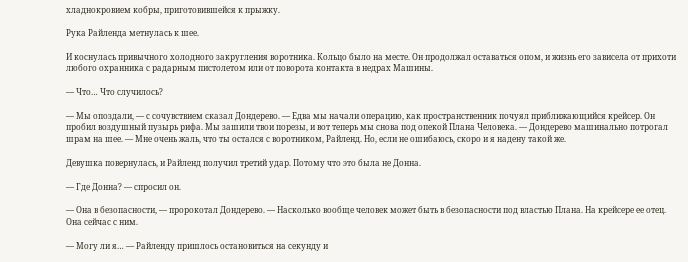хладнокровием кобры, приготовившейся к прыжку.

Рука Райленда метнулась к шее.

И коснулась привычного холодного закругления воротника. Кольцо было на месте. Он продолжал оставаться опом, и жизнь его зависела от прихоти любого охранника с радарным пистолетом или от поворота контакта в недрах Машины.

— Что… Что случилось?

— Мы опоздали, — с сочувствием сказал Дондерево. — Едва мы начали операцию, как пространственник почуял приближающийся крейсер. Он пробил воздушный пузырь рифа. Мы зашили твои порезы, и вот теперь мы снова под опекой Плана Человека. — Дондерево машинально потрогал шрам на шее. — Мне очень жаль, что ты остался с воротником, Райленд. Но, если не ошибаюсь, скоро и я надену такой же.

Девушка повернулась, и Райленд получил третий удар. Потому что это была не Донна.

— Где Донна? — спросил он.

— Она в безопасности, — пророкотал Дондерево. — Насколько вообще человек может быть в безопасности под властью Плана. На крейсере ее отец. Она сейчас с ним.

— Могу ли я… — Райленду пришлось остановиться на секунду и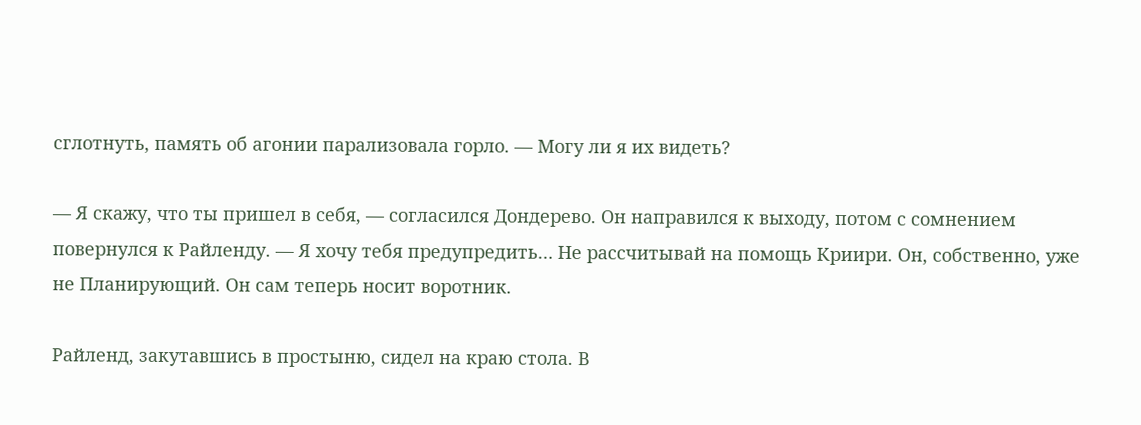сглотнуть, память об агонии парализовала горло. — Могу ли я их видеть?

— Я скажу, что ты пришел в себя, — согласился Дондерево. Он направился к выходу, потом с сомнением повернулся к Райленду. — Я хочу тебя предупредить… Не рассчитывай на помощь Криири. Он, собственно, уже не Планирующий. Он сам теперь носит воротник.

Райленд, закутавшись в простыню, сидел на краю стола. В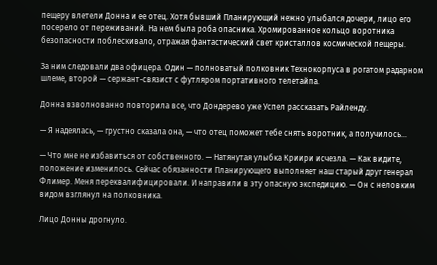пещеру влетели Донна и ее отец. Хотя бывший Планирующий нежно улыбался дочери, лицо его посерело от переживаний. На нем была роба опасника. Хромированное кольцо воротника безопасности поблескивало, отражая фантастический свет кристаллов космической пещеры.

За ним следовали два офицера. Один — полноватый полковник Технокорпуса в рогатом радарном шлеме, второй — сержант-связист с футляром портативного телетайпа.

Донна взволнованно повторила все, что Дондерево уже Успел рассказать Райленду.

— Я надеялась, — грустно сказала она, — что отец поможет тебе снять воротник, а получилось…

— Что мне не избавиться от собственного. — Натянутая улыбка Криири исчезла. — Как видите, положение изменилось. Сейчас обязанности Планирующего выполняет наш старый друг генерал Флимер. Меня переквалифицировали. И направили в эту опасную экспедицию. — Он с неловким видом взглянул на полковника.

Лицо Донны дрогнуло.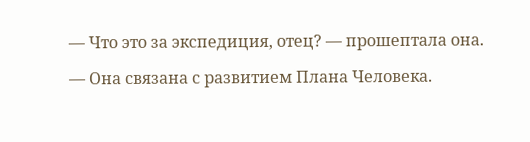— Что это за экспедиция, отец? — прошептала она.

— Она связана с развитием Плана Человека.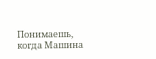Понимаешь, когда Машина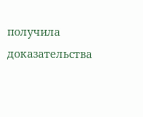получила доказательства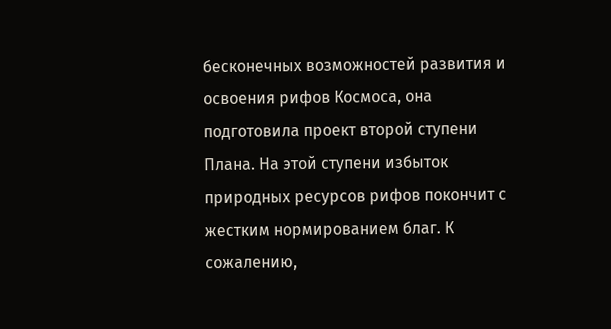бесконечных возможностей развития и освоения рифов Космоса, она подготовила проект второй ступени Плана. На этой ступени избыток природных ресурсов рифов покончит с жестким нормированием благ. К сожалению,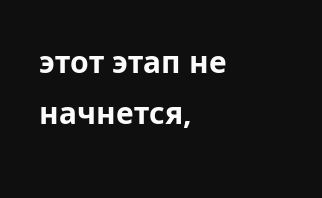этот этап не начнется,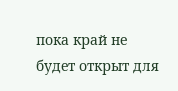пока край не будет открыт для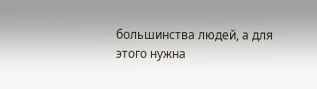большинства людей, а для этого нужна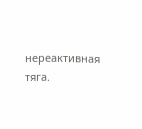нереактивная тяга.